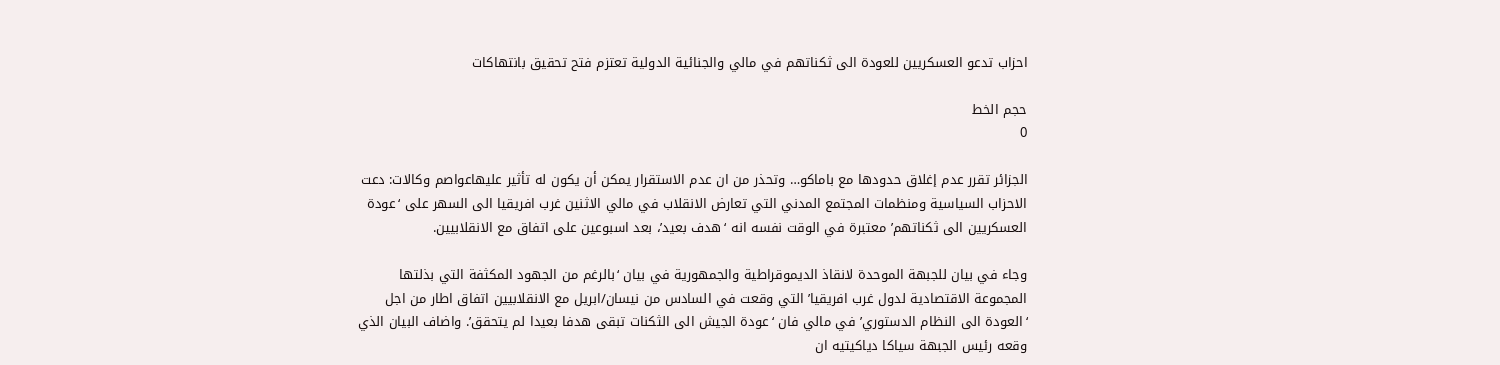احزاب تدعو العسكريين للعودة الى ثكناتهم في مالي والجنائية الدولية تعتزم فتح تحقيق بانتهاكات

حجم الخط
0

الجزائر تقرر عدم إغلاق حدودها مع باماكو… وتحذر من ان عدم الاستقرار يمكن أن يكون له تأثير عليهاعواصم وكالات: دعت الاحزاب السياسية ومنظمات المجتمع المدني التي تعارض الانقلاب في مالي الاثنين غرب افريقيا الى السهر على ‘عودة العسكريين الى ثكناتهم’ معتبرة في الوقت نفسه انه ‘هدف بعيد’، بعد اسبوعين على اتفاق مع الانقلابيين.

وجاء في بيان للجبهة الموحدة لانقاذ الديموقراطية والجمهورية في بيان ‘بالرغم من الجهود المكثفة التي بذلتها المجموعة الاقتصادية لدول غرب افريقيا’ التي وقعت في السادس من نيسان/ابريل مع الانقلابيين اتفاق اطار من اجل ‘العودة الى النظام الدستوري’ في مالي فان ‘عودة الجيش الى الثكنات تبقى هدفا بعيدا لم يتحقق’. واضاف البيان الذي وقعه رئيس الجبهة سياكا دياكيتيه ان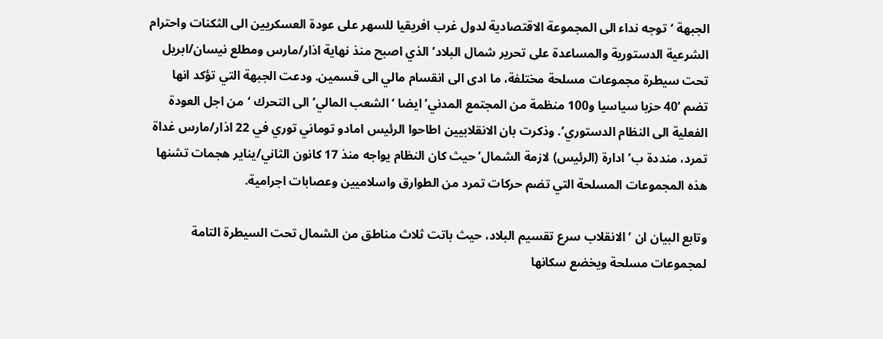الجبهة ‘توجه نداء الى المجموعة الاقتصادية لدول غرب افريقيا للسهر على عودة العسكريين الى الثكنات واحترام الشرعية الدستورية والمساعدة على تحرير شمال البلاد’ الذي اصبح منذ نهاية اذار/مارس ومطلع نيسان/ابريل تحت سيطرة مجموعات مسلحة مختلفة، ما ادى الى انقسام مالي الى قسمين. ودعت الجبهة التي تؤكد انها تضم ’40 حزبا سياسيا و100 منظمة من المجتمع المدني’ ايضا ‘الشعب المالي’ الى التحرك ‘من اجل العودة الفعلية الى النظام الدستوري’. وذكرت بان الانقلابيين اطاحوا الرئيس امادو توماني توري في 22 اذار/مارس غداة تمرد، منددة ب’ادارة (الرئيس) لازمة الشمال’ حيث كان النظام يواجه منذ 17 كانون الثاني/يناير هجمات تشنها هذه المجموعات المسلحة التي تضم حركات تمرد من الطوارق واسلاميين وعصابات اجرامية.

وتابع البيان ان ‘الانقلاب سرع تقسيم البلاد، حيث باتت ثلاث مناطق من الشمال تحت السيطرة التامة لمجموعات مسلحة ويخضع سكانها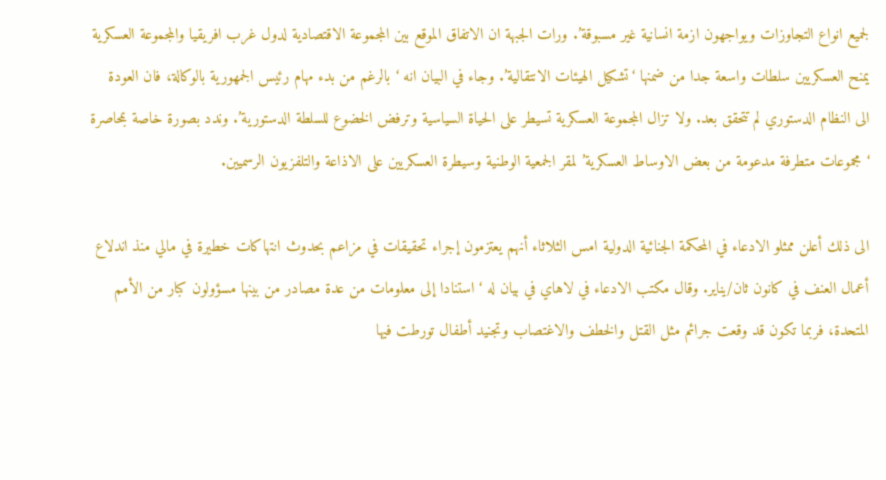لجميع انواع التجاوزات ويواجهون ازمة انسانية غير مسبوقة’. ورات الجبهة ان الاتفاق الموقع بين المجموعة الاقتصادية لدول غرب افريقيا والمجموعة العسكرية يمنح العسكريين سلطات واسعة جدا من ضمنها ‘تشكيل الهيئات الانتقالية’. وجاء في البيان انه ‘بالرغم من بدء مهام رئيس الجمهورية بالوكالة، فان العودة الى النظام الدستوري لم تتحقق بعد. ولا تزال المجموعة العسكرية تسيطر على الحياة السياسية وترفض الخضوع للسلطة الدستورية’. وندد بصورة خاصة بمحاصرة ‘مجموعات متطرفة مدعومة من بعض الاوساط العسكرية’ لمقر الجمعية الوطنية وسيطرة العسكريين على الاذاعة والتلفزيون الرسميين.

الى ذلك أعلن ممثلو الادعاء في المحكمة الجنائية الدولية امس الثلاثاء أنهم يعتزمون إجراء تحقيقات في مزاعم بحدوث انتهاكات خطيرة في مالي منذ اندلاع أعمال العنف في كانون ثان/يناير. وقال مكتب الادعاء في لاهاي في بيان له ‘استنادا إلى معلومات من عدة مصادر من بينها مسؤولون كبار من الأمم المتحدة، فربما تكون قد وقعت جرائم مثل القتل والخطف والاغتصاب وتجنيد أطفال تورطت فيها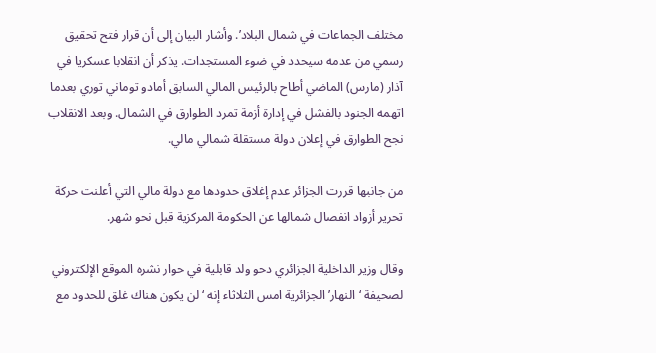مختلف الجماعات في شمال البلاد’. وأشار البيان إلى أن قرار فتح تحقيق رسمي من عدمه سيحدد في ضوء المستجدات. يذكر أن انقلابا عسكريا في آذار (مارس) الماضي أطاح بالرئيس المالي السابق أمادو توماني توري بعدما اتهمه الجنود بالفشل في إدارة أزمة تمرد الطوارق في الشمال. وبعد الانقلاب نجح الطوارق في إعلان دولة مستقلة شمالي مالي.

من جانبها قررت الجزائر عدم إغلاق حدودها مع دولة مالي التي أعلنت حركة تحرير أزواد انفصال شمالها عن الحكومة المركزية قبل نحو شهر.

وقال وزير الداخلية الجزائري دحو ولد قابلية في حوار نشره الموقع الإلكتروني لصحيفة ‘النهار’ الجزائرية امس الثلاثاء إنه ‘لن يكون هناك غلق للحدود مع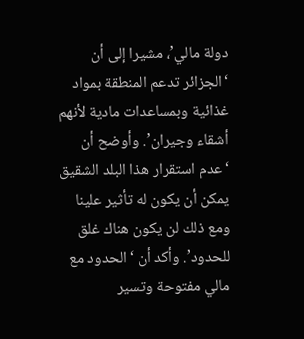دولة مالي’، مشيرا إلى أن ‘الجزائر تدعم المنطقة بمواد غذائية وبمساعدات مادية لأنهم أشقاء وجيران’. وأوضح أن ‘عدم استقرار هذا البلد الشقيق يمكن أن يكون له تأثير علينا ومع ذلك لن يكون هناك غلق للحدود’. وأكد أن ‘الحدود مع مالي مفتوحة وتسير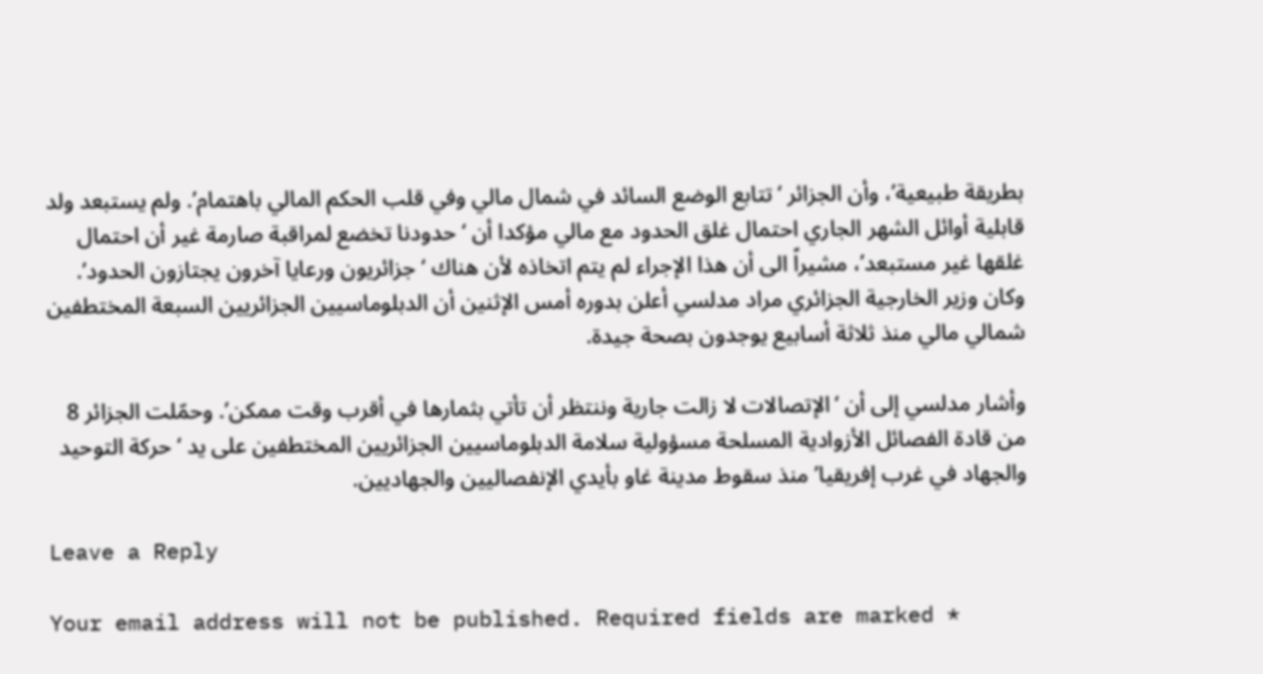بطريقة طبيعية’، وأن الجزائر ‘تتابع الوضع السائد في شمال مالي وفي قلب الحكم المالي باهتمام’. ولم يستبعد ولد قابلية أوائل الشهر الجاري احتمال غلق الحدود مع مالي مؤكدا أن ‘حدودنا تخضع لمراقبة صارمة غير أن احتمال غلقها غير مستبعد’، مشيراً الى أن هذا الإجراء لم يتم اتخاذه لأن هناك ‘جزائريون ورعايا آخرون يجتازون الحدود’. وكان وزير الخارجية الجزائري مراد مدلسي أعلن بدوره أمس الإثنين أن الدبلوماسيين الجزائريين السبعة المختطفين شمالي مالي منذ ثلاثة أسابيع يوجدون بصحة جيدة.

وأشار مدلسي إلى أن ‘الإتصالات لا زالت جارية وننتظر أن تأتي بثمارها في أقرب وقت ممكن’. وحمّلت الجزائر 8 من قادة الفصائل الأزوادية المسلحة مسؤولية سلامة الدبلوماسيين الجزائريين المختطفين على يد ‘حركة التوحيد والجهاد في غرب إفريقيا’ منذ سقوط مدينة غاو بأيدي الإنفصاليين والجهاديين.

Leave a Reply

Your email address will not be published. Required fields are marked *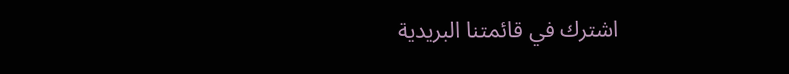اشترك في قائمتنا البريدية